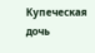Купеческая дочь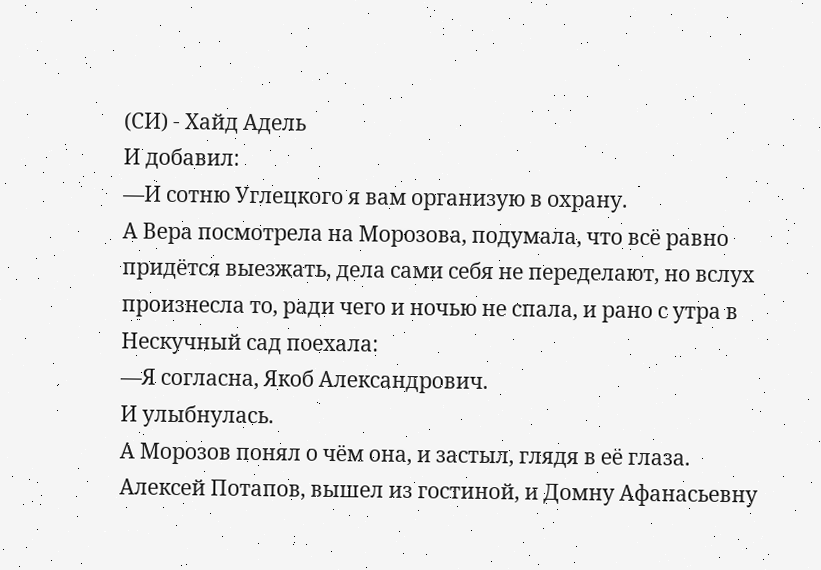(СИ) - Хайд Адель
И добавил:
―И сотню Углецкого я вам организую в охрану.
А Вера посмотрела на Морозова, подумала, что всё равно придётся выезжать, дела сами себя не переделают, но вслух произнесла то, ради чего и ночью не спала, и рано с утра в Нескучный сад поехала:
―Я согласна, Якоб Александрович.
И улыбнулась.
А Морозов понял о чём она, и застыл, глядя в её глаза.
Алексей Потапов, вышел из гостиной, и Домну Афанасьевну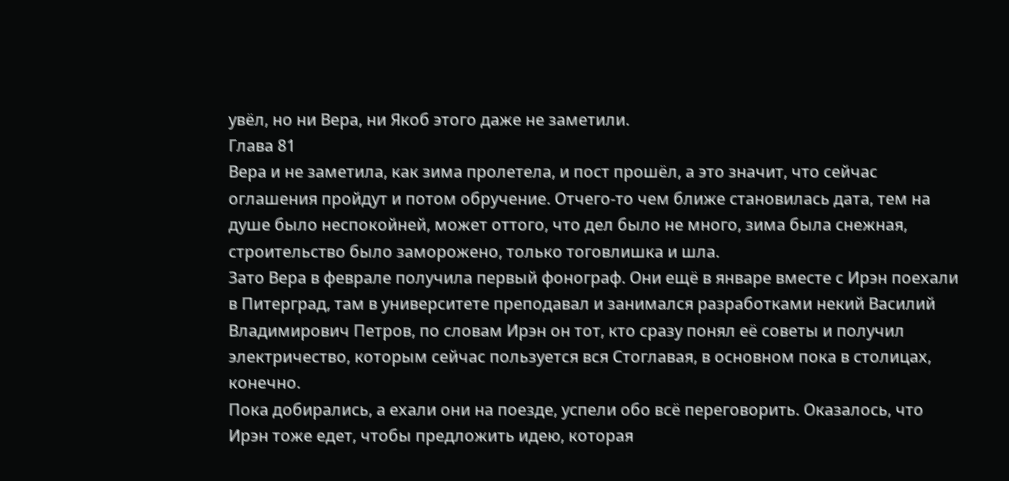увёл, но ни Вера, ни Якоб этого даже не заметили.
Глава 81
Вера и не заметила, как зима пролетела, и пост прошёл, а это значит, что сейчас оглашения пройдут и потом обручение. Отчего-то чем ближе становилась дата, тем на душе было неспокойней, может оттого, что дел было не много, зима была снежная, строительство было заморожено, только тоговлишка и шла.
Зато Вера в феврале получила первый фонограф. Они ещё в январе вместе с Ирэн поехали в Питерград, там в университете преподавал и занимался разработками некий Василий Владимирович Петров, по словам Ирэн он тот, кто сразу понял её советы и получил электричество, которым сейчас пользуется вся Стоглавая, в основном пока в столицах, конечно.
Пока добирались, а ехали они на поезде, успели обо всё переговорить. Оказалось, что Ирэн тоже едет, чтобы предложить идею, которая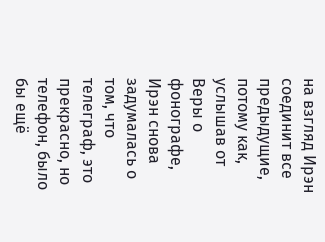на взгляд Ирэн соединит все предыдущие, потому как, услышав от Веры о фонографе, Ирэн снова задумалась о том, что телеграф, это прекрасно, но телефон, было бы ещё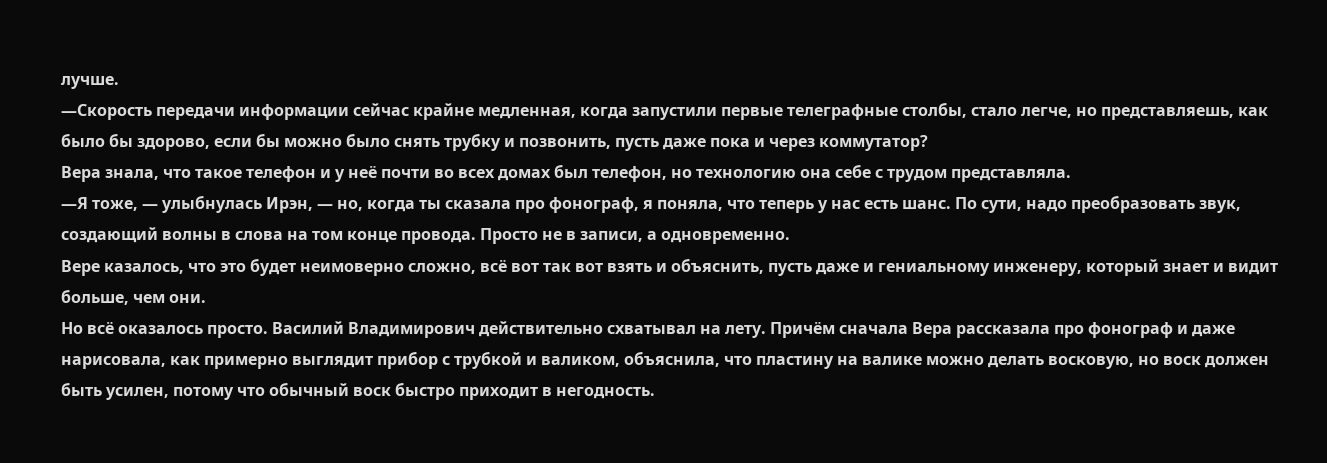лучше.
―Скорость передачи информации сейчас крайне медленная, когда запустили первые телеграфные столбы, стало легче, но представляешь, как было бы здорово, если бы можно было снять трубку и позвонить, пусть даже пока и через коммутатор?
Вера знала, что такое телефон и у неё почти во всех домах был телефон, но технологию она себе с трудом представляла.
―Я тоже, ― улыбнулась Ирэн, ― но, когда ты сказала про фонограф, я поняла, что теперь у нас есть шанс. По сути, надо преобразовать звук, создающий волны в слова на том конце провода. Просто не в записи, а одновременно.
Вере казалось, что это будет неимоверно сложно, всё вот так вот взять и объяснить, пусть даже и гениальному инженеру, который знает и видит больше, чем они.
Но всё оказалось просто. Василий Владимирович действительно схватывал на лету. Причём сначала Вера рассказала про фонограф и даже нарисовала, как примерно выглядит прибор с трубкой и валиком, объяснила, что пластину на валике можно делать восковую, но воск должен быть усилен, потому что обычный воск быстро приходит в негодность.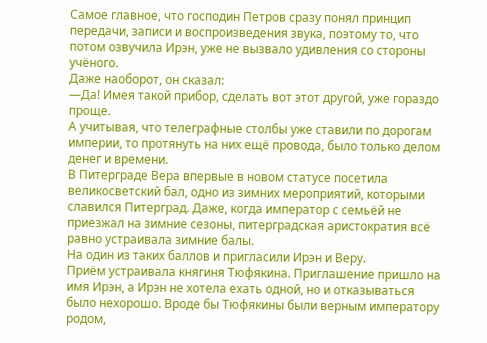Самое главное, что господин Петров сразу понял принцип передачи, записи и воспроизведения звука, поэтому то, что потом озвучила Ирэн, уже не вызвало удивления со стороны учёного.
Даже наоборот, он сказал:
―Да! Имея такой прибор, сделать вот этот другой, уже гораздо проще.
А учитывая, что телеграфные столбы уже ставили по дорогам империи, то протянуть на них ещё провода, было только делом денег и времени.
В Питерграде Вера впервые в новом статусе посетила великосветский бал, одно из зимних мероприятий, которыми славился Питерград. Даже, когда император с семьёй не приезжал на зимние сезоны, питерградская аристократия всё равно устраивала зимние балы.
На один из таких баллов и пригласили Ирэн и Веру.
Приём устраивала княгиня Тюфякина. Приглашение пришло на имя Ирэн, а Ирэн не хотела ехать одной, но и отказываться было нехорошо. Вроде бы Тюфякины были верным императору родом,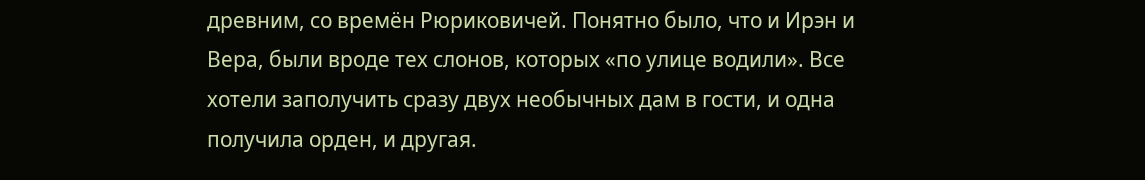древним, со времён Рюриковичей. Понятно было, что и Ирэн и Вера, были вроде тех слонов, которых «по улице водили». Все хотели заполучить сразу двух необычных дам в гости, и одна получила орден, и другая.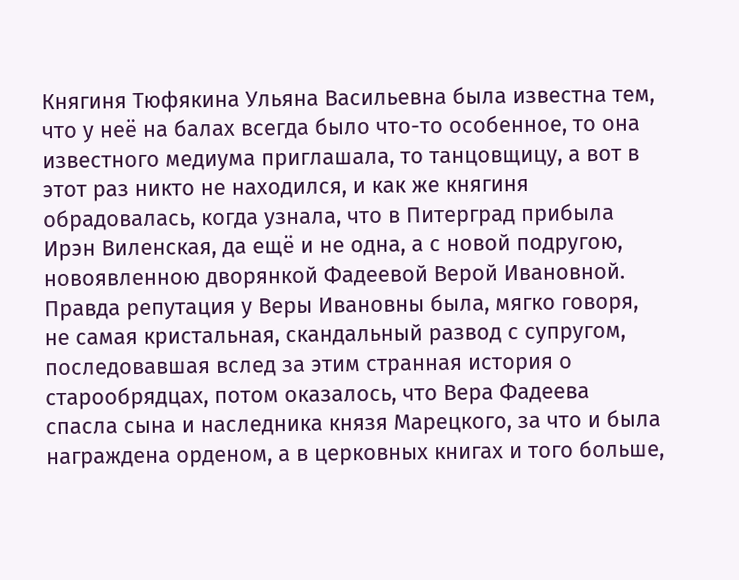Княгиня Тюфякина Ульяна Васильевна была известна тем, что у неё на балах всегда было что-то особенное, то она известного медиума приглашала, то танцовщицу, а вот в этот раз никто не находился, и как же княгиня обрадовалась, когда узнала, что в Питерград прибыла Ирэн Виленская, да ещё и не одна, а с новой подругою, новоявленною дворянкой Фадеевой Верой Ивановной.
Правда репутация у Веры Ивановны была, мягко говоря, не самая кристальная, скандальный развод с супругом, последовавшая вслед за этим странная история о старообрядцах, потом оказалось, что Вера Фадеева спасла сына и наследника князя Марецкого, за что и была награждена орденом, а в церковных книгах и того больше,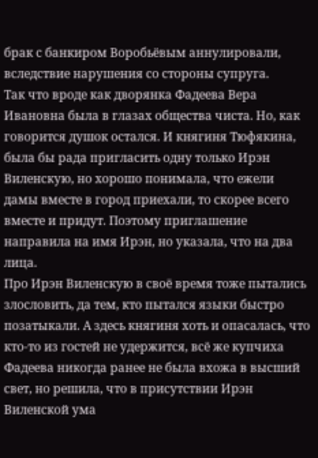брак с банкиром Воробьёвым аннулировали, вследствие нарушения со стороны супруга.
Так что вроде как дворянка Фадеева Вера Ивановна была в глазах общества чиста. Но, как говорится душок остался. И княгиня Тюфякина, была бы рада пригласить одну только Ирэн Виленскую, но хорошо понимала, что ежели дамы вместе в город приехали, то скорее всего вместе и придут. Поэтому приглашение направила на имя Ирэн, но указала, что на два лица.
Про Ирэн Виленскую в своё время тоже пытались злословить, да тем, кто пытался языки быстро позатыкали. А здесь княгиня хоть и опасалась, что кто-то из гостей не удержится, всё же купчиха Фадеева никогда ранее не была вхожа в высший свет, но решила, что в присутствии Ирэн Виленской ума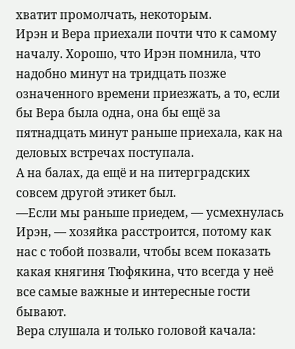хватит промолчать, некоторым.
Ирэн и Вера приехали почти что к самому началу. Хорошо, что Ирэн помнила, что надобно минут на тридцать позже означенного времени приезжать, а то, если бы Вера была одна, она бы ещё за пятнадцать минут раньше приехала, как на деловых встречах поступала.
А на балах, да ещё и на питерградских совсем другой этикет был.
―Если мы раньше приедем, ― усмехнулась Ирэн, ― хозяйка расстроится, потому как нас с тобой позвали, чтобы всем показать какая княгиня Тюфякина, что всегда у неё все самые важные и интересные гости бывают.
Вера слушала и только головой качала: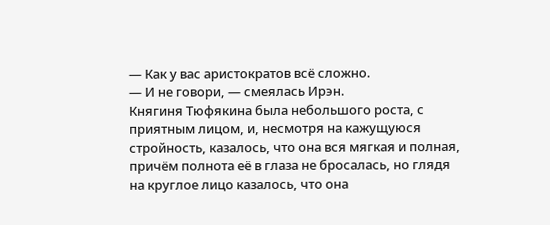― Как у вас аристократов всё сложно.
― И не говори, ― смеялась Ирэн.
Княгиня Тюфякина была небольшого роста, с приятным лицом, и, несмотря на кажущуюся стройность, казалось, что она вся мягкая и полная, причём полнота её в глаза не бросалась, но глядя на круглое лицо казалось, что она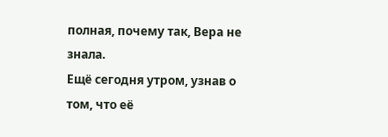полная, почему так, Вера не знала.
Ещё сегодня утром, узнав о том, что её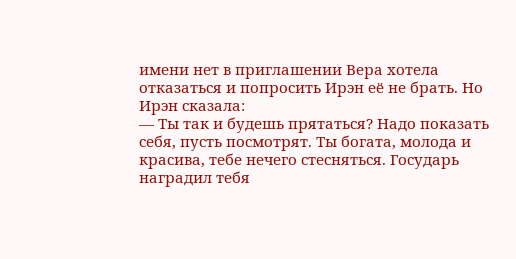имени нет в приглашении Вера хотела отказаться и попросить Ирэн её не брать. Но Ирэн сказала:
― Ты так и будешь прятаться? Надо показать себя, пусть посмотрят. Ты богата, молода и красива, тебе нечего стесняться. Государь наградил тебя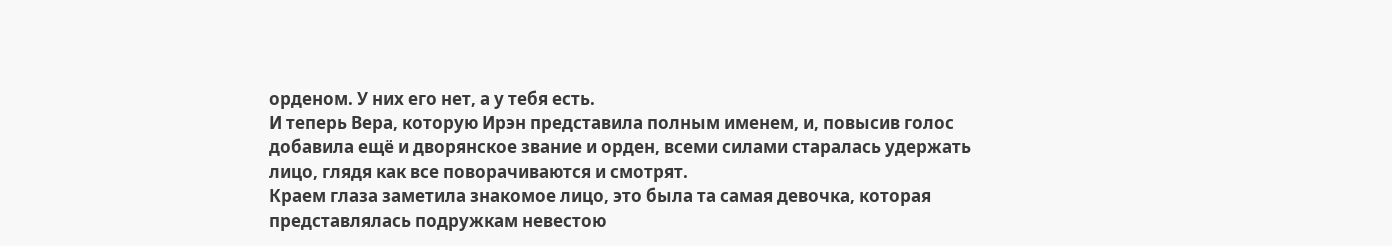орденом. У них его нет, а у тебя есть.
И теперь Вера, которую Ирэн представила полным именем, и, повысив голос добавила ещё и дворянское звание и орден, всеми силами старалась удержать лицо, глядя как все поворачиваются и смотрят.
Краем глаза заметила знакомое лицо, это была та самая девочка, которая представлялась подружкам невестою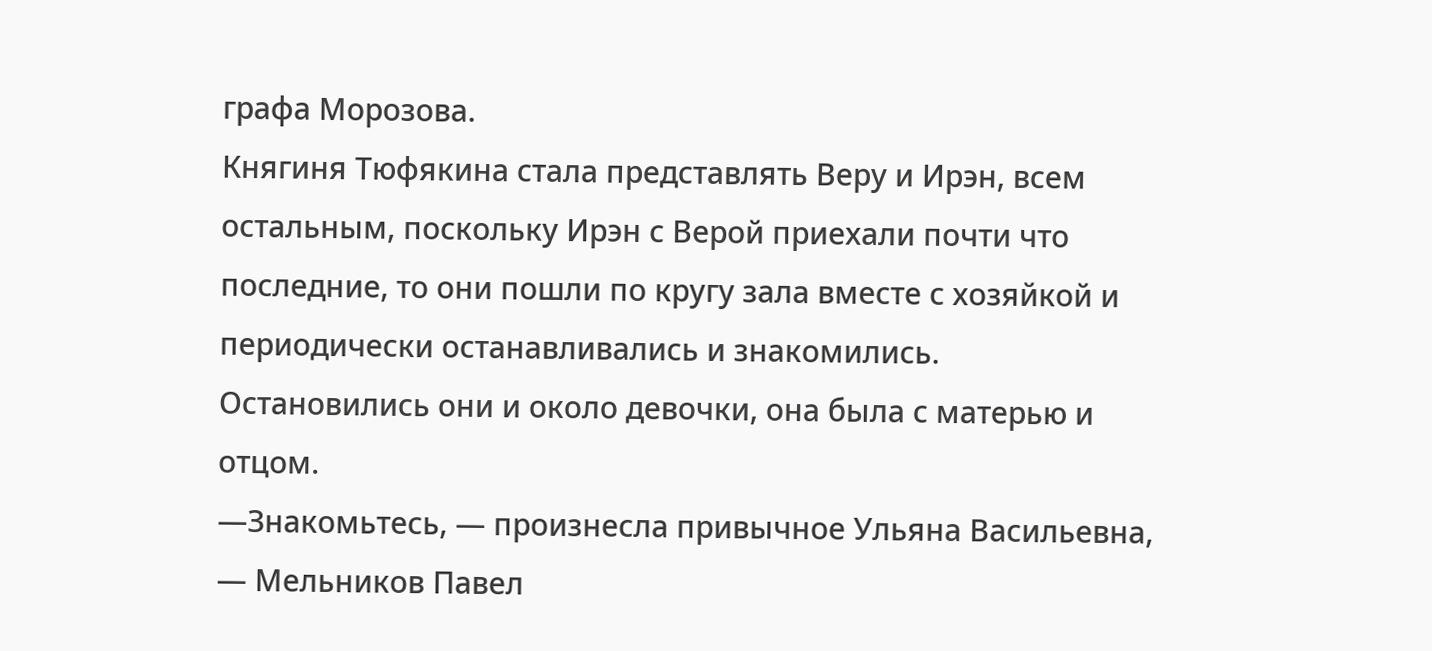графа Морозова.
Княгиня Тюфякина стала представлять Веру и Ирэн, всем остальным, поскольку Ирэн с Верой приехали почти что последние, то они пошли по кругу зала вместе с хозяйкой и периодически останавливались и знакомились.
Остановились они и около девочки, она была с матерью и отцом.
―Знакомьтесь, ― произнесла привычное Ульяна Васильевна, ― Мельников Павел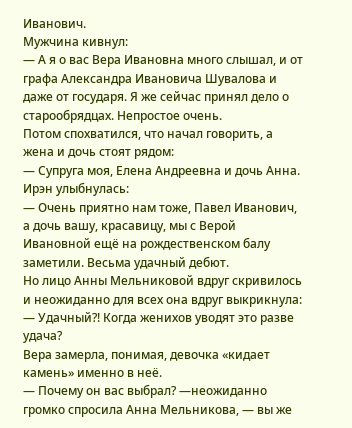Иванович.
Мужчина кивнул:
― А я о вас Вера Ивановна много слышал, и от графа Александра Ивановича Шувалова и даже от государя. Я же сейчас принял дело о старообрядцах. Непростое очень.
Потом спохватился, что начал говорить, а жена и дочь стоят рядом:
― Супруга моя, Елена Андреевна и дочь Анна.
Ирэн улыбнулась:
― Очень приятно нам тоже, Павел Иванович, а дочь вашу, красавицу, мы с Верой Ивановной ещё на рождественском балу заметили. Весьма удачный дебют.
Но лицо Анны Мельниковой вдруг скривилось и неожиданно для всех она вдруг выкрикнула:
― Удачный?! Когда женихов уводят это разве удача?
Вера замерла, понимая, девочка «кидает камень» именно в неё.
― Почему он вас выбрал? ―неожиданно громко спросила Анна Мельникова, ― вы же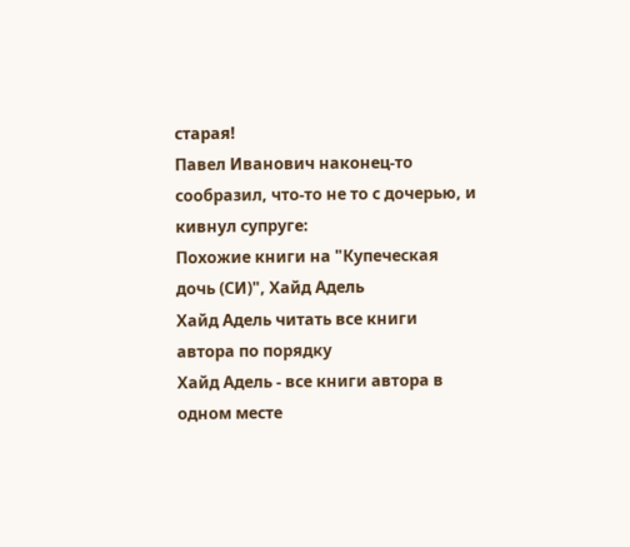старая!
Павел Иванович наконец-то сообразил, что-то не то с дочерью, и кивнул супруге:
Похожие книги на "Купеческая дочь (СИ)", Хайд Адель
Хайд Адель читать все книги автора по порядку
Хайд Адель - все книги автора в одном месте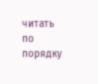читать по порядку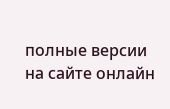полные версии на сайте онлайн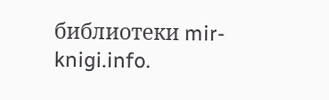библиотеки mir-knigi.info.